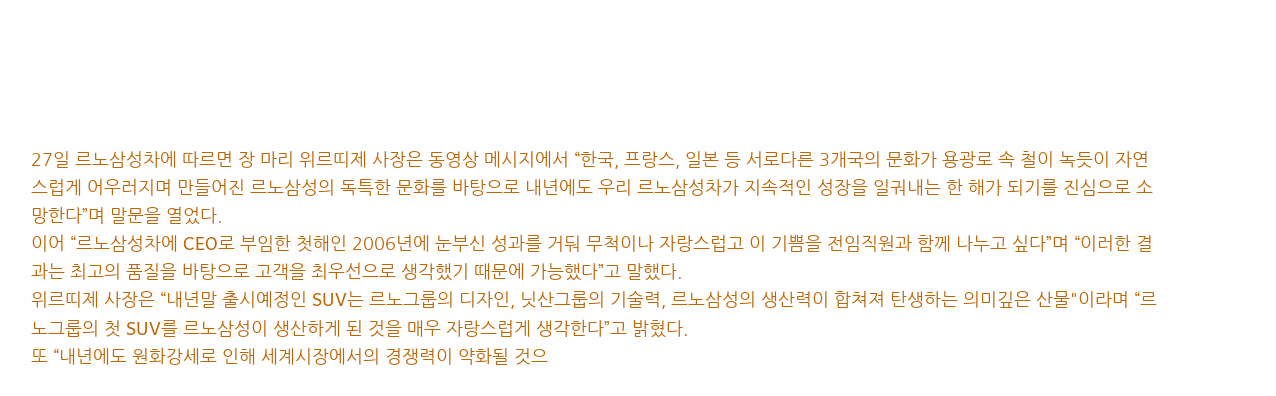27일 르노삼성차에 따르면 장 마리 위르띠제 사장은 동영상 메시지에서 “한국, 프랑스, 일본 등 서로다른 3개국의 문화가 용광로 속 철이 녹듯이 자연스럽게 어우러지며 만들어진 르노삼성의 독특한 문화를 바탕으로 내년에도 우리 르노삼성차가 지속적인 성장을 일궈내는 한 해가 되기를 진심으로 소망한다”며 말문을 열었다.
이어 “르노삼성차에 CEO로 부임한 첫해인 2006년에 눈부신 성과를 거둬 무척이나 자랑스럽고 이 기쁨을 전임직원과 함께 나누고 싶다”며 “이러한 결과는 최고의 품질을 바탕으로 고객을 최우선으로 생각했기 때문에 가능했다”고 말했다.
위르띠제 사장은 “내년말 출시예정인 SUV는 르노그룹의 디자인, 닛산그룹의 기술력, 르노삼성의 생산력이 합쳐져 탄생하는 의미깊은 산물"이라며 “르노그룹의 첫 SUV를 르노삼성이 생산하게 된 것을 매우 자랑스럽게 생각한다”고 밝혔다.
또 “내년에도 원화강세로 인해 세계시장에서의 경쟁력이 약화될 것으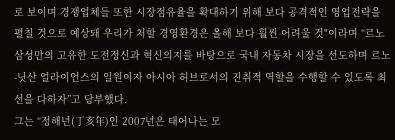로 보이며 경쟁업체들 또한 시장점유율을 확대하기 위해 보다 공격적인 영업전략을 펼칠 것으로 예상돼 우리가 처할 경영환경은 올해 보다 훨씬 어려울 것"이라며 “르노삼성만의 고유한 도전정신과 혁신의지를 바탕으로 국내 자동차 시장을 선도하며 르노-닛산 얼라이언스의 일원이자 아시아 허브로서의 진취적 역할을 수행할 수 있도록 최선을 다하자”고 당부했다.
그는 “정해년(丁亥年)인 2007년은 태어나는 모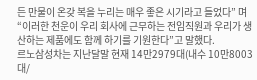든 만물이 온갖 복을 누리는 매우 좋은 시기라고 들었다” 며 “이러한 천운이 우리 회사에 근무하는 전임직원과 우리가 생산하는 제품에도 함께 하기를 기원한다”고 말했다.
르노삼성차는 지난달말 현재 14만2979대(내수 10만8003대/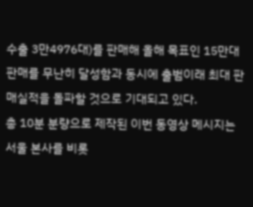수출 3만4976대)를 판매해 올해 목표인 15만대 판매를 무난히 달성함과 동시에 출범이래 최대 판매실적을 돌파할 것으로 기대되고 있다.
총 10분 분량으로 제작된 이번 동영상 메시지는 서울 본사를 비롯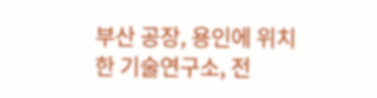부산 공장, 용인에 위치한 기술연구소, 전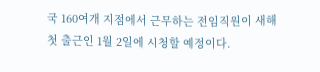국 160여개 지점에서 근무하는 전임직원이 새해 첫 출근인 1월 2일에 시청할 예정이다.